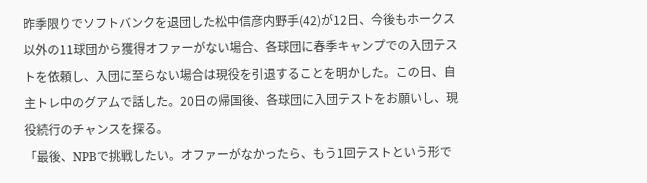昨季限りでソフトバンクを退団した松中信彦内野手(42)が12日、今後もホークス以外の11球団から獲得オファーがない場合、各球団に春季キャンプでの入団テストを依頼し、入団に至らない場合は現役を引退することを明かした。この日、自主トレ中のグアムで話した。20日の帰国後、各球団に入団テストをお願いし、現役続行のチャンスを探る。
「最後、NPBで挑戦したい。オファーがなかったら、もう1回テストという形で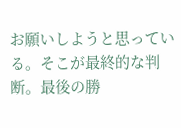お願いしようと思っている。そこが最終的な判断。最後の勝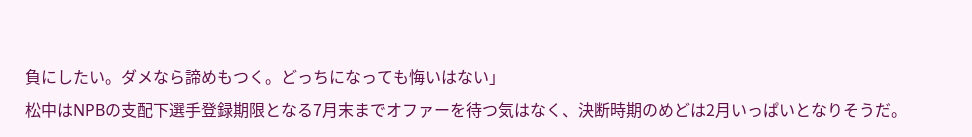負にしたい。ダメなら諦めもつく。どっちになっても悔いはない」
松中はNPBの支配下選手登録期限となる7月末までオファーを待つ気はなく、決断時期のめどは2月いっぱいとなりそうだ。